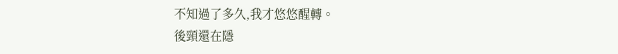不知過了多久,我才悠悠醒轉。
後頸還在隱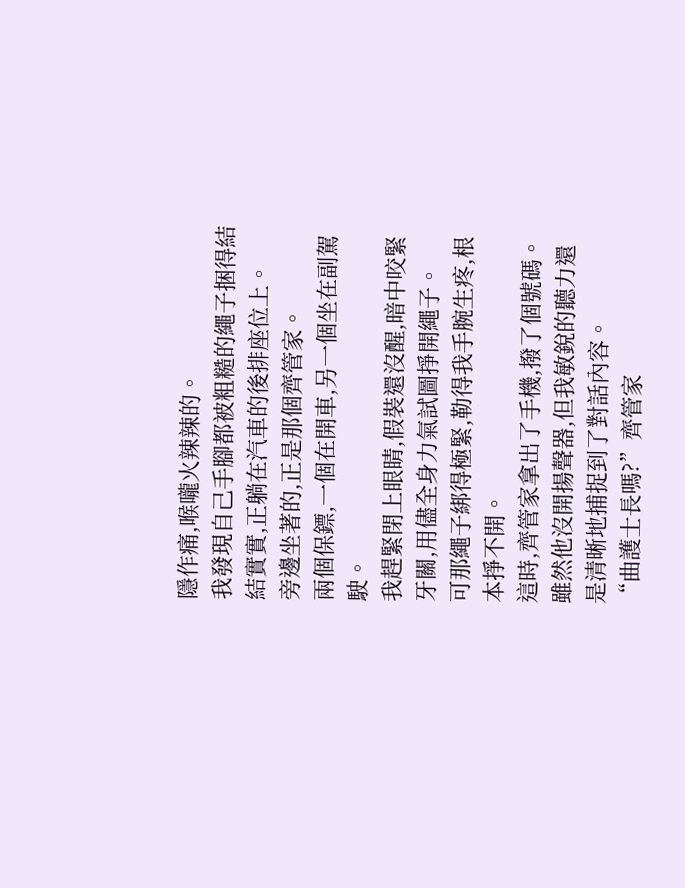隱作痛,喉嚨火辣辣的。
我發現自己手腳都被粗糙的繩子捆得結結實實,正躺在汽車的後排座位上。
旁邊坐著的,正是那個齊管家。
兩個保鏢,一個在開車,另一個坐在副駕駛。
我趕緊閉上眼睛,假裝還沒醒,暗中咬緊牙關,用儘全身力氣試圖掙開繩子。
可那繩子綁得極緊,勒得我手腕生疼,根本掙不開。
這時,齊管家拿出了手機,撥了個號碼。
雖然他沒開揚聲器,但我敏銳的聽力還是清晰地捕捉到了對話內容。
“曲護士長嗎?”齊管家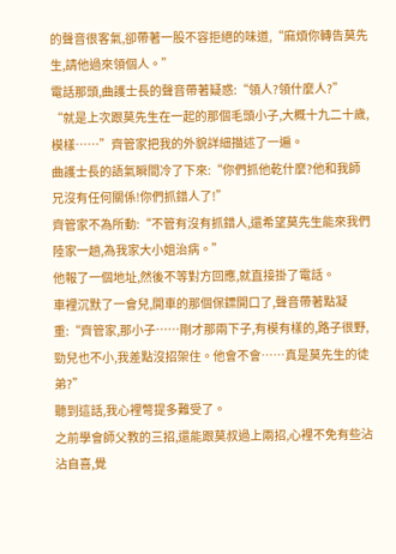的聲音很客氣,卻帶著一股不容拒絕的味道,“麻煩你轉告莫先生,請他過來領個人。”
電話那頭,曲護士長的聲音帶著疑惑:“領人?領什麼人?”
“就是上次跟莫先生在一起的那個毛頭小子,大概十九二十歲,模樣……”齊管家把我的外貌詳細描述了一遍。
曲護士長的語氣瞬間冷了下來:“你們抓他乾什麼?他和我師兄沒有任何關係!你們抓錯人了!”
齊管家不為所動:“不管有沒有抓錯人,還希望莫先生能來我們陸家一趟,為我家大小姐治病。”
他報了一個地址,然後不等對方回應,就直接掛了電話。
車裡沉默了一會兒,開車的那個保鏢開口了,聲音帶著點凝重:“齊管家,那小子……剛才那兩下子,有模有樣的,路子很野,勁兒也不小,我差點沒招架住。他會不會……真是莫先生的徒弟?”
聽到這話,我心裡彆提多難受了。
之前學會師父教的三招,還能跟莫叔過上兩招,心裡不免有些沾沾自喜,覺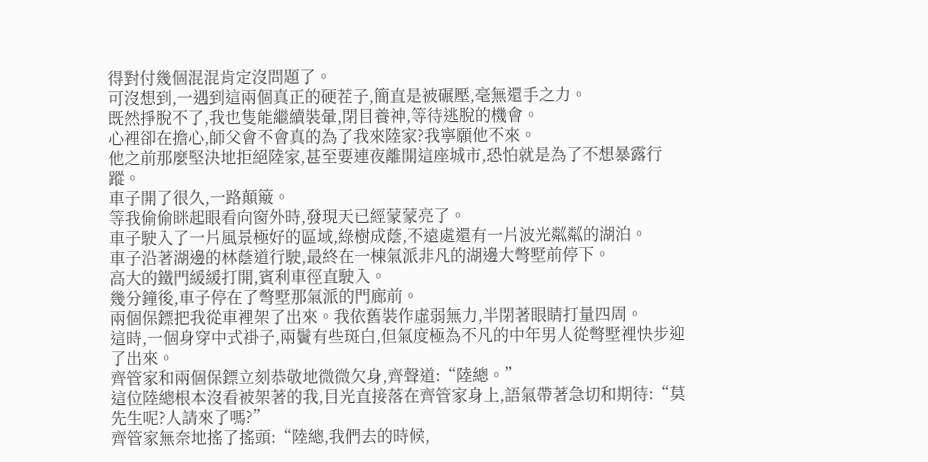得對付幾個混混肯定沒問題了。
可沒想到,一遇到這兩個真正的硬茬子,簡直是被碾壓,毫無還手之力。
既然掙脫不了,我也隻能繼續裝暈,閉目養神,等待逃脫的機會。
心裡卻在擔心,師父會不會真的為了我來陸家?我寧願他不來。
他之前那麼堅決地拒絕陸家,甚至要連夜離開這座城市,恐怕就是為了不想暴露行蹤。
車子開了很久,一路顛簸。
等我偷偷眯起眼看向窗外時,發現天已經蒙蒙亮了。
車子駛入了一片風景極好的區域,綠樹成蔭,不遠處還有一片波光粼粼的湖泊。
車子沿著湖邊的林蔭道行駛,最終在一棟氣派非凡的湖邊大彆墅前停下。
高大的鐵門緩緩打開,賓利車徑直駛入。
幾分鐘後,車子停在了彆墅那氣派的門廊前。
兩個保鏢把我從車裡架了出來。我依舊裝作虛弱無力,半閉著眼睛打量四周。
這時,一個身穿中式褂子,兩鬢有些斑白,但氣度極為不凡的中年男人從彆墅裡快步迎了出來。
齊管家和兩個保鏢立刻恭敬地微微欠身,齊聲道:“陸總。”
這位陸總根本沒看被架著的我,目光直接落在齊管家身上,語氣帶著急切和期待:“莫先生呢?人請來了嗎?”
齊管家無奈地搖了搖頭:“陸總,我們去的時候,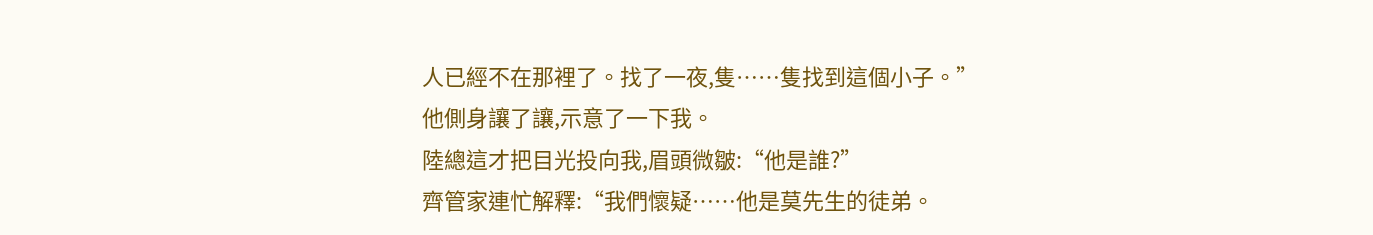人已經不在那裡了。找了一夜,隻……隻找到這個小子。”
他側身讓了讓,示意了一下我。
陸總這才把目光投向我,眉頭微皺:“他是誰?”
齊管家連忙解釋:“我們懷疑……他是莫先生的徒弟。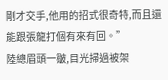剛才交手,他用的招式很奇特,而且還能跟張龍打個有來有回。”
陸總眉頭一皺,目光掃過被架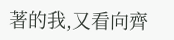著的我,又看向齊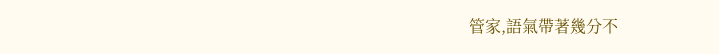管家,語氣帶著幾分不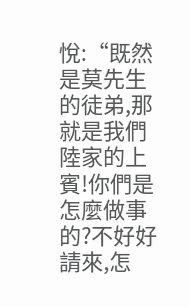悅:“既然是莫先生的徒弟,那就是我們陸家的上賓!你們是怎麼做事的?不好好請來,怎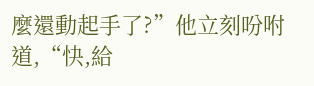麼還動起手了?”他立刻吩咐道,“快,給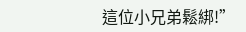這位小兄弟鬆綁!”